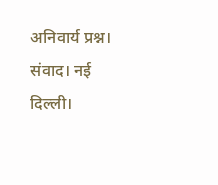अनिवार्य प्रश्न। संवाद। नई दिल्ली।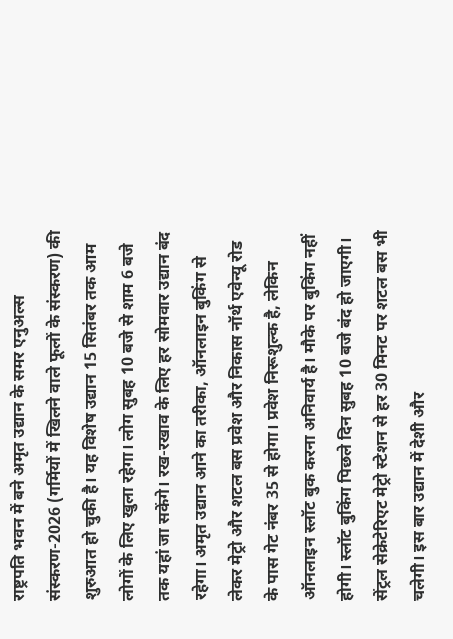राष्ट्रपति भवन में बने अमृत उद्यान के समर एनुअल्स संस्करण-2026 (गर्मियों में खिलने वाले फूलों के संस्करण) की शुरुआत हो चुकी है। यह विशेष उद्यान 15 सितंबर तक आम लोगों के लिए खुला रहेगा। लोग सुबह 10 बजे से शाम 6 बजे तक यहां जा सकेंगे। रख-रखाव के लिए हर सोमवार उद्यान बंद रहेगा। अमृत उद्यान आने का तरीका, ऑनलाइन बुकिंग से लेकर मेट्रो और शटल बस प्रवेश और निकास नॉर्थ एवेन्यू रोड के पास गेट नंबर 35 से होगा। प्रवेश निरूशुल्क है, लेकिन ऑनलाइन स्लॉट बुक करना अनिवार्य है। मौके पर बुकिंग नहीं होगी। स्लॉट बुकिंग पिछले दिन सुबह 10 बजे बंद हो जाएगी। सेंट्रल सेक्रेटेरिएट मेट्रो स्टेशन से हर 30 मिनट पर शटल बस भी चलेगी। इस बार उद्यान में देशी और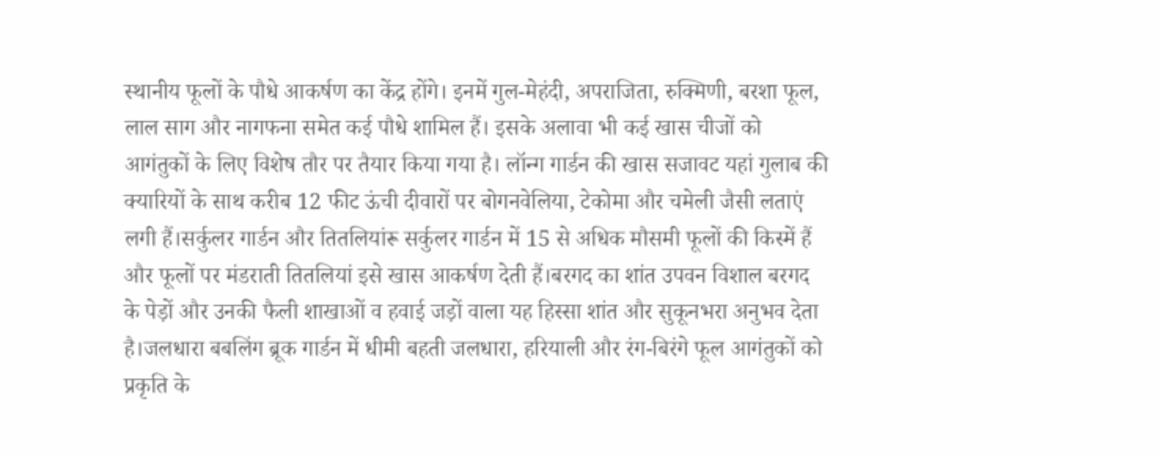स्थानीय फूलों के पौधे आकर्षण का केंद्र होंगे। इनमें गुल-मेहंदी, अपराजिता, रुक्मिणी, बरशा फूल, लाल साग और नागफना समेत कई पौधे शामिल हैं। इसके अलावा भी कई खास चीजों को आगंतुकों के लिए विशेष तौर पर तैयार किया गया है। लॉन्ग गार्डन की खास सजावट यहां गुलाब की क्यारियों के साथ करीब 12 फीट ऊंची दीवारों पर बोगनवेलिया, टेकोमा और चमेली जैसी लताएं लगी हैं।सर्कुलर गार्डन और तितलियांरू सर्कुलर गार्डन में 15 से अधिक मौसमी फूलों की किस्में हैं और फूलों पर मंडराती तितलियां इसे खास आकर्षण देती हैं।बरगद का शांत उपवन विशाल बरगद के पेड़ों और उनकी फैली शाखाओं व हवाई जड़ों वाला यह हिस्सा शांत और सुकूनभरा अनुभव देता है।जलधारा बबलिंग ब्रूक गार्डन में धीमी बहती जलधारा, हरियाली और रंग-बिरंगे फूल आगंतुकों को प्रकृति के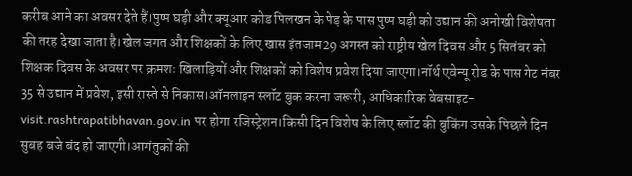करीब आने का अवसर देते हैं।पुष्प घड़ी और क्यूआर कोड पिलखन के पेड़ के पास पुष्प घड़ी को उद्यान की अनोखी विशेषता की तरह देखा जाता है।खेल जगत और शिक्षकों के लिए खास इंतजाम29 अगस्त को राष्ट्रीय खेल दिवस और 5 सितंबर को शिक्षक दिवस के अवसर पर क्रमशः खिलाड़ियों और शिक्षकों को विशेष प्रवेश दिया जाएगा।नॉर्थ एवेन्यू रोड के पास गेट नंबर 35 से उद्यान में प्रवेश, इसी रास्ते से निकास।ऑनलाइन स्लॉट बुक करना जरूरी, आधिकारिक वेबसाइट- visit.rashtrapatibhavan.gov.in पर होगा रजिस्ट्रेशन।किसी दिन विशेष के लिए स्लॉट की बुकिंग उसके पिछले दिन सुबह बजे बंद हो जाएगी।आगंतुकों की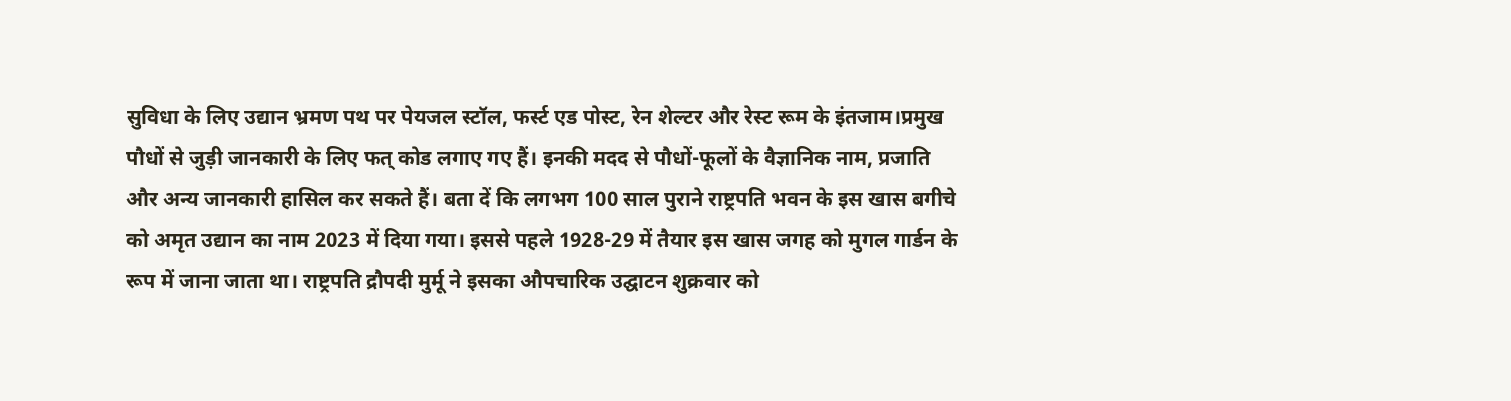सुविधा के लिए उद्यान भ्रमण पथ पर पेयजल स्टॉल, फर्स्ट एड पोस्ट, रेन शेल्टर और रेस्ट रूम के इंतजाम।प्रमुख पौधों से जुड़ी जानकारी के लिए फत् कोड लगाए गए हैं। इनकी मदद से पौधों-फूलों के वैज्ञानिक नाम, प्रजाति और अन्य जानकारी हासिल कर सकते हैं। बता दें कि लगभग 100 साल पुराने राष्ट्रपति भवन के इस खास बगीचे को अमृत उद्यान का नाम 2023 में दिया गया। इससे पहले 1928-29 में तैयार इस खास जगह को मुगल गार्डन के रूप में जाना जाता था। राष्ट्रपति द्रौपदी मुर्मू ने इसका औपचारिक उद्घाटन शुक्रवार को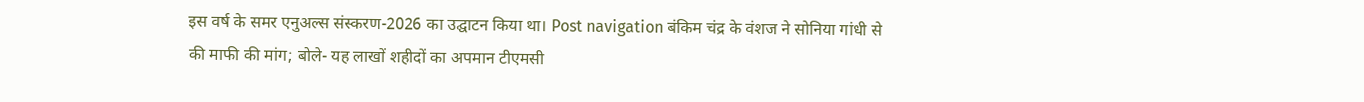इस वर्ष के समर एनुअल्स संस्करण-2026 का उद्घाटन किया था। Post navigation बंकिम चंद्र के वंशज ने सोनिया गांधी से की माफी की मांग; बोले- यह लाखों शहीदों का अपमान टीएमसी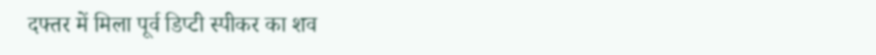दफ्तर में मिला पूर्व डिप्टी स्पीकर का शव